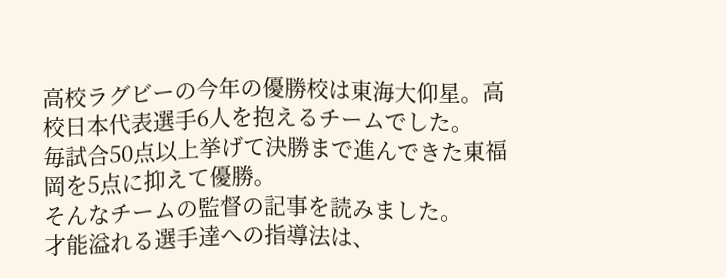高校ラグビーの今年の優勝校は東海大仰星。高校日本代表選手6人を抱えるチームでした。
毎試合50点以上挙げて決勝まで進んできた東福岡を5点に抑えて優勝。
そんなチームの監督の記事を読みました。
才能溢れる選手達への指導法は、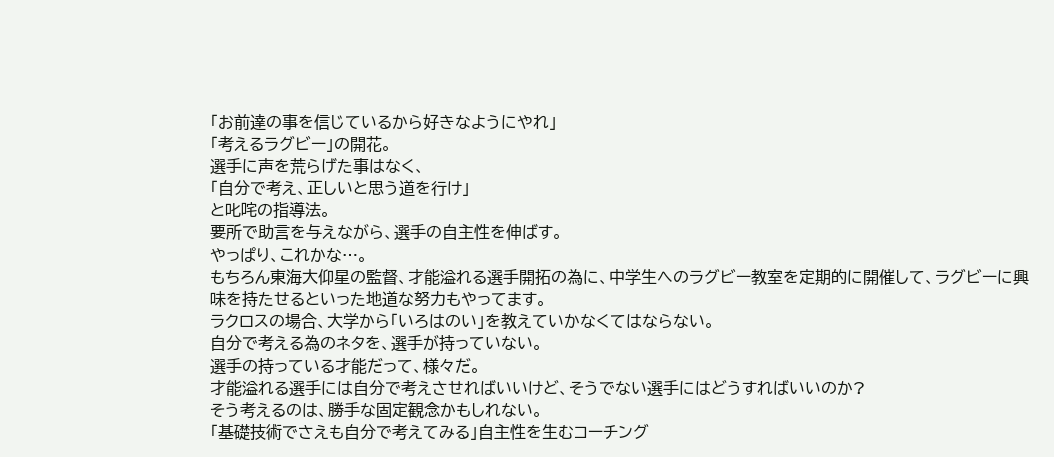「お前達の事を信じているから好きなようにやれ」
「考えるラグビー」の開花。
選手に声を荒らげた事はなく、
「自分で考え、正しいと思う道を行け」
と叱咤の指導法。
要所で助言を与えながら、選手の自主性を伸ばす。
やっぱり、これかな…。
もちろん東海大仰星の監督、才能溢れる選手開拓の為に、中学生へのラグビー教室を定期的に開催して、ラグビーに興味を持たせるといった地道な努力もやってます。
ラクロスの場合、大学から「いろはのい」を教えていかなくてはならない。
自分で考える為のネタを、選手が持っていない。
選手の持っている才能だって、様々だ。
才能溢れる選手には自分で考えさせればいいけど、そうでない選手にはどうすればいいのか?
そう考えるのは、勝手な固定観念かもしれない。
「基礎技術でさえも自分で考えてみる」自主性を生むコーチング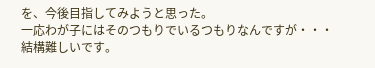を、今後目指してみようと思った。
一応わが子にはそのつもりでいるつもりなんですが・・・
結構難しいです。